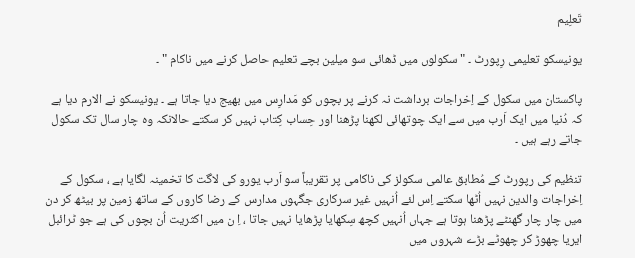تَعلِیم

یونیسکو تعلیمی رِپورٹ ۔ " سکولوں میں ڈھائی سو میلین بچے تعلیم حاصل کرنے میں ناکام " ۔

پاکستان میں سکول کے اِخراجات برداشت نہ کرنے پر بچوں کو مَدارِس میں بھیج دیا جاتا ہے ۔ یونیسکو نے الارم دیا ہے کہ دُنیا میں ایک اَرب میں سے ایک چوتھائی لکھنا پڑھنا اور حِساب کِتاب نہیں کر سکتے حالانکہ وہ چار سال تک سکول جاتے رہے ہیں ۔

تنظیم کی رپورٹ کے مُطابق عالمی سکولز کی ناکامی پر تقریباً سو اَرب یورو کی لاگت کا تخمینہ لگایا ہے ، سکول کے اِخراجات والدین نہیں اُٹھا سکتے اِس لئے اُنہیں غیر سرکاری جگہوں مدارس کے رضا کاروں کے ساتھ زمین پر بیٹھ کر دن میں چار چار گھنٹے پڑھنا ہوتا ہے جہاں اُنہیں کچھ سِکھایا پڑھایا نہیں جاتا ، اِ ن میں اکثریت اُن بچوں کی ہے جو ٹرائبل ایریا چھوڑ کر چھوٹے بڑے شہروں میں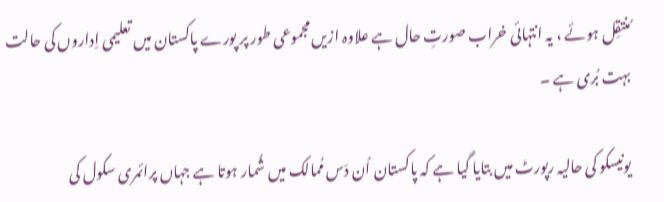مُنتقِل ہوئے ، یہ انتہائی خراب صورتِ حال ہے علاوہ ازیں مجموعی طور پر پورے پاکستان میں تعلیمی اِداروں کی حالت بہت بُری ہے ۔

یونیسکو کی حالیہ رپورٹ میں بتایا گیا ہے کہ پاکستان اُن دَس مُمالک میں شُمار ہوتا ہے جہاں پرائمری سکول کی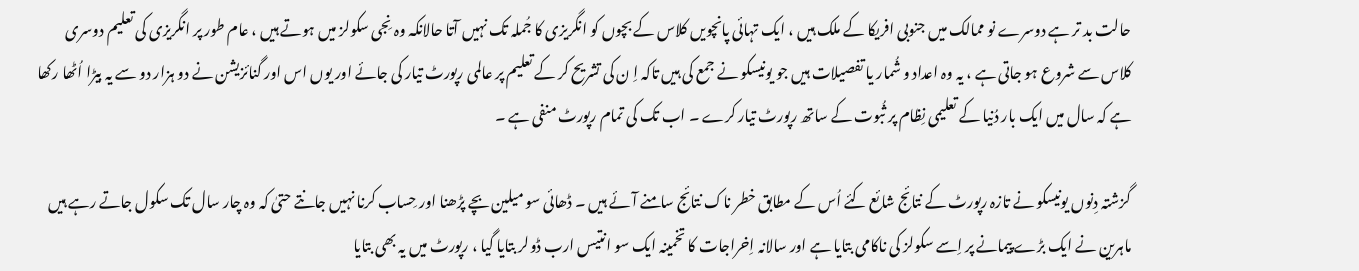حالت بد تر ہے دوسرے نو ممالک میں جنوبی افریکا کے ملک ہیں ، ایک تہائی پانچویں کلاس کے بچوں کو انگریزی کا جُملہ تک نہیں آتا حالانکہ وہ نِجی سکولز میں ہوتے ہیں ، عام طور پر انگریزی کی تعلیم دوسری کلاس سے شروع ہو جاتی ہے ، یہ وہ اعداد و شُمار یا تفصیلات ہیں جو یونیسکو نے جمع کی ہیں تاکہ اِ ن کی تشریح کر کے تعلیم پر عالمی رپورٹ تیار کی جائے اور یوں اس اور گنائزیشن نے دو ہزار دو سے یہ بیڑا اُٹھا رکھا ہے کہ سال میں ایک بار دُنیا کے تعلیمی نِظام پر ثُبوت کے ساتھ رپورٹ تیار کرے ۔ اب تک کی تمام رپورٹ منفی ہے ۔

گزشتہ دِنوں یونیسکو نے تازہ رپورٹ کے نتائج شائع کئے اُس کے مطابق خطر ناک نتائج سامنے آئے ہیں ۔ ڈھائی سو میلین بچے پڑھنا اور حِساب کرنا نہیں جانتے حتیٰ کہ وہ چار سال تک سکول جاتے رہے ہیں ماہرین نے ایک بڑے پیمانے پر اِسے سکولز کی ناکامی بتایا ہے اور سالانہ اِخراجات کا تخمینہ ایک سو انتیس ارب ڈولر بتایا گیا ، رپورٹ میں یہ بھی بتایا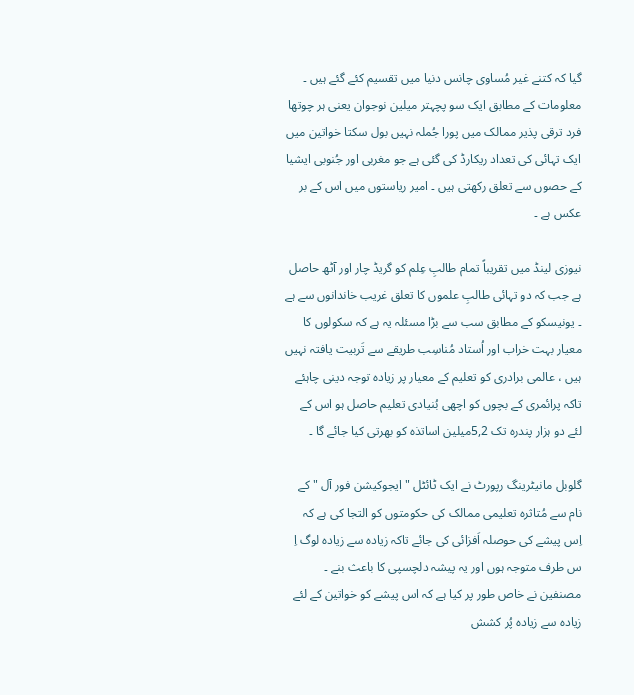گیا کہ کتنے غیر مُساوی چانس دنیا میں تقسیم کئے گئے ہیں ۔ معلومات کے مطابق ایک سو پچہتر میلین نوجوان یعنی ہر چوتھا فرد ترقی پذیر ممالک میں پورا جُملہ نہیں بول سکتا خواتین میں ایک تہائی کی تعداد ریکارڈ کی گئی ہے جو مغربی اور جُنوبی ایشیا کے حصوں سے تعلق رکھتی ہیں ۔ امیر ریاستوں میں اس کے بر عکس ہے ۔

نیوزی لینڈ میں تقریباً تمام طالبِ عِلم کو گریڈ چار اور آٹھ حاصل ہے جب کہ دو تہائی طالبِ علموں کا تعلق غریب خاندانوں سے ہے ۔ یونیسکو کے مطابق سب سے بڑا مسئلہ یہ ہے کہ سکولوں کا معیار بہت خراب اور اُستاد مُناسِب طریقے سے تَربیت یافتہ نہیں ہیں ، عالمی برادری کو تعلیم کے معیار پر زیادہ توجہ دینی چاہئے تاکہ پرائمری کے بچوں کو اچھی بُنیادی تعلیم حاصل ہو اس کے لئے دو ہزار پندرہ تک 5,2میلین اساتذہ کو بھرتی کیا جائے گا ۔

گلوبل مانیٹرینگ رپورٹ نے ایک ٹائٹل " ایجوکیشن فور آل " کے نام سے مُتاثرہ تعلیمی ممالک کی حکومتوں کو التجا کی ہے کہ اِس پیشے کی حوصلہ اَفزائی کی جائے تاکہ زیادہ سے زیادہ لوگ اِ س طرف متوجہ ہوں اور یہ پیشہ دلچسپی کا باعث بنے ۔ مصنفین نے خاص طور پر کیا ہے کہ اس پیشے کو خواتین کے لئے زیادہ سے زیادہ پُر کشش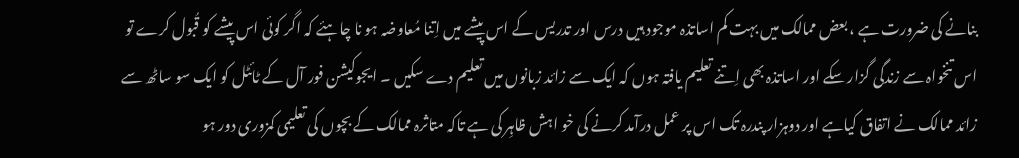بنانے کی ضرورت ہے ، بعض ممالک میں بہت کم اساتذہ موجود ہیں درس اور تدریس کے اس پیشے میں اِتنا مُعاوضہ ہو نا چاہئے کہ اگر کوئی اس پیشے کو قُبول کرے تو اس تنخواہ سے زندگی گزار سکے اور اساتذہ بھی اِتنے تعلیم یافتہ ہوں کہ ایک سے زائد زبانوں میں تعلیم دے سکیں ۔ ایجوکیشن فور آل کے ٹائٹل کو ایک سو ساٹھ سے زائد ممالک نے اتفاق کیاہے اور دوہزار پندرہ تک اس پر عمل درآمد کرنے کی خو اہش ظاہِر کی ہے تاکہ متاثرہ ممالک کے بچوں کی تعلیمی کمزوری دور ہو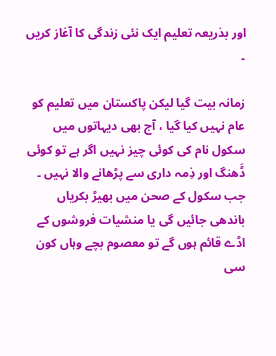اور بذریعہ تعلیم ایک نئی زندگی کا آغاز کریں ۔

زمانہ بیت گیا لیکن پاکستان میں تعلیم کو عام نہیں کیا گیا ، آج بھی دیہاتوں میں سکول نام کی کوئی چیز نہیں اگر ہے تو کوئی ڈَھنگ اور ذِمہ داری سے پڑھانے والا نہیں ۔ جب سکول کے صحن میں بھیڑ بکریاں باندھی جائیں گی یا منشیات فروشوں کے اڈے قائم ہوں گے تو معصوم بچے وہاں کون سی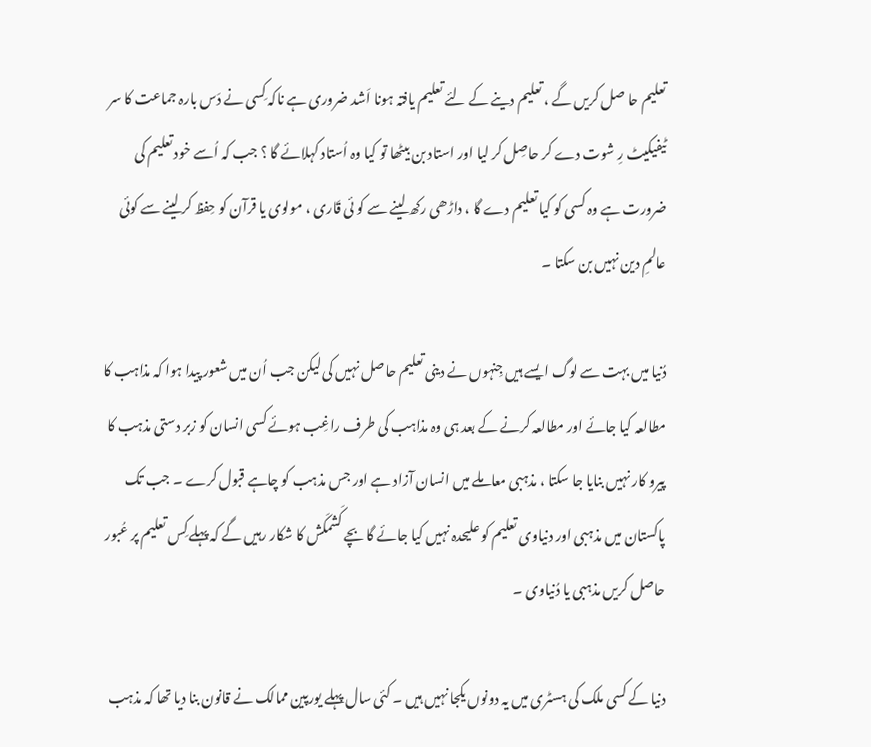تعلیم حا صل کریں گے ، تعلیم دینے کے لئے تعلیم یافتہ ہونا اَشد ضروری ہے ناکہ کِسی نے دَس بارہ جماعت کا سر ٹیفیکیٹ رِ شوت دے کر حاصِل کر لیا اور استاد بن بیٹھا تو کیا وہ اُستاد کہلائے گا ؟ جب کہ اُسے خود تعلیم کی ضرورت ہے وہ کسی کو کیا تعلیم دے گا ، داڑھی رکھ لینے سے کو ئی قَاری ، مولوی یا قرآن کو حِفظ کر لینے سے کوئی عالمِ دین نہیں بن سکتا ۔

دُنیا میں بہت سے لوگ ایسے ہیں جِنہوں نے دینی تعلیم حاصل نہیں کی لیکن جب اُن میں شعور پیدا ہوا کہ مذاہب کا مطالعہ کیا جائے اور مطالعہ کرنے کے بعد ہی وہ مذاہب کی طرف راغِب ہوئے کسی انسان کو زبر دستی مذہب کا پیرو کار نہیں بنایا جا سکتا ، مذہبی معاملے میں انسان آزاد ہے اور جس مذہب کو چاہے قبول کرے ۔ جب تک پاکستان میں مذہبی اور دنیاوی تعلیم کو علیحدہ نہیں کیا جائے گا بچے کَشمکَش کا شکار رہیں گے کہ پہلے کِس تعلیم پر عُبور حاصل کریں مذہبی یا دُنیاوی ۔

دنیا کے کسی ملک کی ہسٹری میں یہ دونوں یکجا نہیں ہیں ۔ کئی سال پہلے یورپین ممالک نے قانون بنا دیا تھا کہ مذہب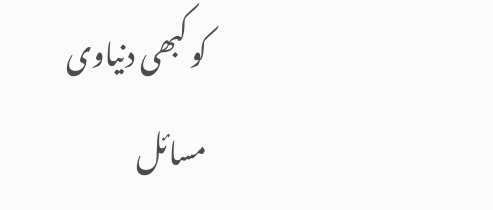کو کبھی دنیاوی مسائل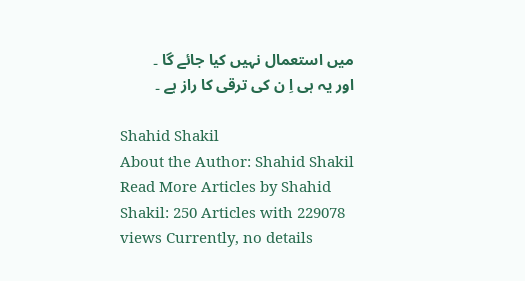میں استعمال نہیں کیا جائے گا ۔
اور یہ ہی اِ ن کی ترقی کا راز ہے ۔

Shahid Shakil
About the Author: Shahid Shakil Read More Articles by Shahid Shakil: 250 Articles with 229078 views Currently, no details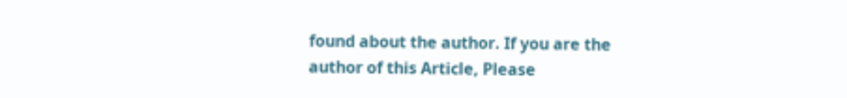found about the author. If you are the author of this Article, Please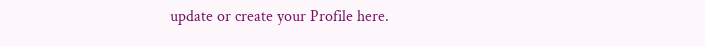update or create your Profile here.